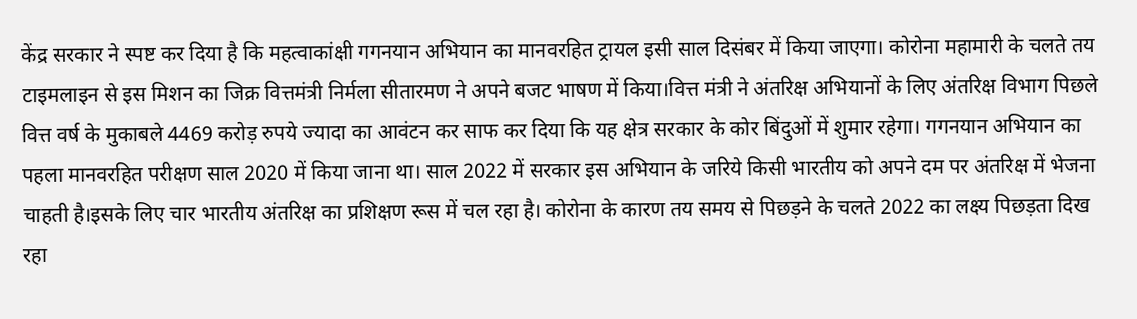केंद्र सरकार ने स्पष्ट कर दिया है कि महत्वाकांक्षी गगनयान अभियान का मानवरहित ट्रायल इसी साल दिसंबर में किया जाएगा। कोरोना महामारी के चलते तय टाइमलाइन से इस मिशन का जिक्र वित्तमंत्री निर्मला सीतारमण ने अपने बजट भाषण में किया।वित्त मंत्री ने अंतरिक्ष अभियानों के लिए अंतरिक्ष विभाग पिछले वित्त वर्ष के मुकाबले 4469 करोड़ रुपये ज्यादा का आवंटन कर साफ कर दिया कि यह क्षेत्र सरकार के कोर बिंदुओं में शुमार रहेगा। गगनयान अभियान का पहला मानवरहित परीक्षण साल 2020 में किया जाना था। साल 2022 में सरकार इस अभियान के जरिये किसी भारतीय को अपने दम पर अंतरिक्ष में भेजना चाहती है।इसके लिए चार भारतीय अंतरिक्ष का प्रशिक्षण रूस में चल रहा है। कोरोना के कारण तय समय से पिछड़ने के चलते 2022 का लक्ष्य पिछड़ता दिख रहा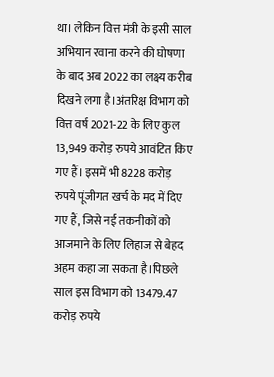था। लेकिन वित्त मंत्री के इसी साल अभियान रवाना करने की घोषणा के बाद अब 2022 का लक्ष्य करीब दिखने लगा है।अंतरिक्ष विभाग को वित्त वर्ष 2021-22 के लिए कुल 13,949 करोड़ रुपये आवंटित किए गए हैं। इसमें भी 8228 करोड़ रुपये पूंजीगत खर्च के मद में दिए गए हैं, जिसे नई तकनीकों को आजमाने के लिए लिहाज से बेहद अहम कहा जा सकता है।पिछले साल इस विभाग को 13479.47 करोड़ रुपये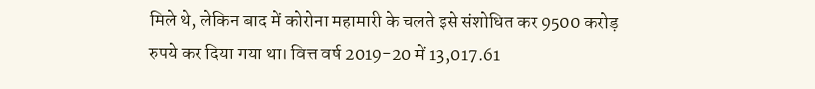मिले थे, लेकिन बाद में कोरोना महामारी के चलते इसे संशोधित कर 9500 करोड़ रुपये कर दिया गया था। वित्त वर्ष 2019-20 में 13,017.61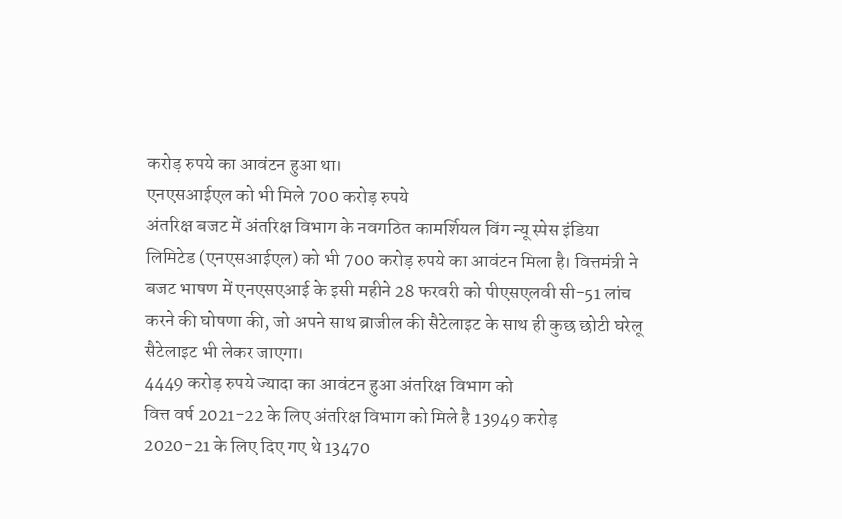करोड़ रुपये का आवंटन हुआ था।
एनएसआईएल को भी मिले 700 करोड़ रुपये
अंतरिक्ष बजट में अंतरिक्ष विभाग के नवगठित कामर्शियल विंग न्यू स्पेस इंडिया लिमिटेड (एनएसआईएल) को भी 700 करोड़ रुपये का आवंटन मिला है। वित्तमंत्री ने बजट भाषण में एनएसएआई के इसी महीने 28 फरवरी को पीएसएलवी सी-51 लांच करने की घोषणा की, जो अपने साथ ब्राजील की सैटेलाइट के साथ ही कुछ छोटी घरेलू सैटेलाइट भी लेकर जाएगा।
4449 करोड़ रुपये ज्यादा का आवंटन हुआ अंतरिक्ष विभाग को
वित्त वर्ष 2021-22 के लिए अंतरिक्ष विभाग को मिले है 13949 करोड़
2020-21 के लिए दिए गए थे 13470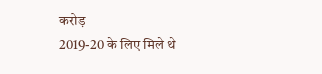करोड़
2019-20 के लिए मिले थे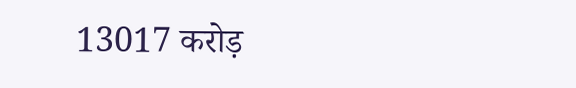13017 करोड़